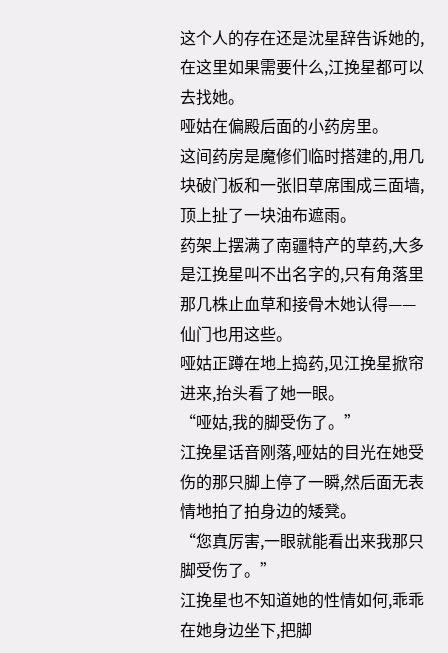这个人的存在还是沈星辞告诉她的,在这里如果需要什么,江挽星都可以去找她。
哑姑在偏殿后面的小药房里。
这间药房是魔修们临时搭建的,用几块破门板和一张旧草席围成三面墙,顶上扯了一块油布遮雨。
药架上摆满了南疆特产的草药,大多是江挽星叫不出名字的,只有角落里那几株止血草和接骨木她认得——仙门也用这些。
哑姑正蹲在地上捣药,见江挽星掀帘进来,抬头看了她一眼。
“哑姑,我的脚受伤了。”
江挽星话音刚落,哑姑的目光在她受伤的那只脚上停了一瞬,然后面无表情地拍了拍身边的矮凳。
“您真厉害,一眼就能看出来我那只脚受伤了。”
江挽星也不知道她的性情如何,乖乖在她身边坐下,把脚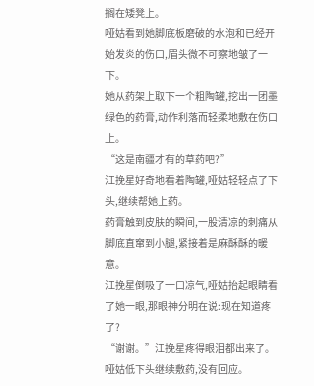搁在矮凳上。
哑姑看到她脚底板磨破的水泡和已经开始发炎的伤口,眉头微不可察地皱了一下。
她从药架上取下一个粗陶罐,挖出一团墨绿色的药膏,动作利落而轻柔地敷在伤口上。
“这是南疆才有的草药吧?”
江挽星好奇地看着陶罐,哑姑轻轻点了下头,继续帮她上药。
药膏触到皮肤的瞬间,一股清凉的刺痛从脚底直窜到小腿,紧接着是麻酥酥的暖意。
江挽星倒吸了一口凉气,哑姑抬起眼睛看了她一眼,那眼神分明在说:现在知道疼了?
“谢谢。”江挽星疼得眼泪都出来了。
哑姑低下头继续敷药,没有回应。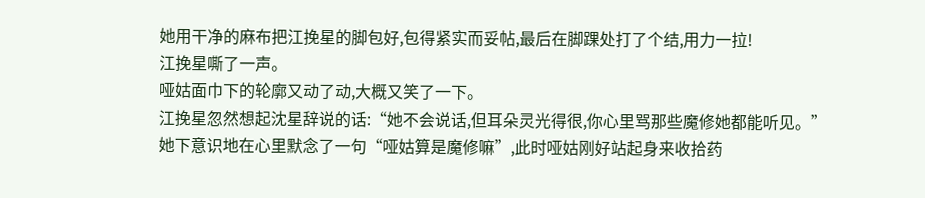她用干净的麻布把江挽星的脚包好,包得紧实而妥帖,最后在脚踝处打了个结,用力一拉!
江挽星嘶了一声。
哑姑面巾下的轮廓又动了动,大概又笑了一下。
江挽星忽然想起沈星辞说的话:“她不会说话,但耳朵灵光得很,你心里骂那些魔修她都能听见。”
她下意识地在心里默念了一句“哑姑算是魔修嘛”,此时哑姑刚好站起身来收拾药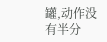罐,动作没有半分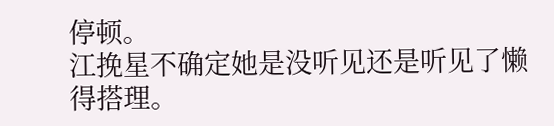停顿。
江挽星不确定她是没听见还是听见了懒得搭理。